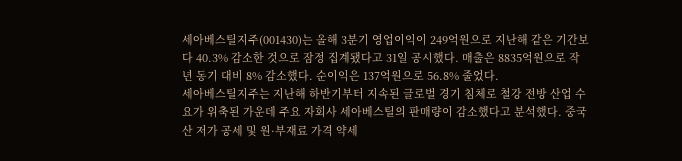세아베스틸지주(001430)는 올해 3분기 영업이익이 249억원으로 지난해 같은 기간보다 40.3% 감소한 것으로 잠정 집계됐다고 31일 공시했다. 매출은 8835억원으로 작년 동기 대비 8% 감소했다. 순이익은 137억원으로 56.8% 줄었다.
세아베스틸지주는 지난해 하반기부터 지속된 글로벌 경기 침체로 철강 전방 산업 수요가 위축된 가운데 주요 자회사 세아베스틸의 판매량이 감소했다고 분석했다. 중국산 저가 공세 및 원·부재료 가격 약세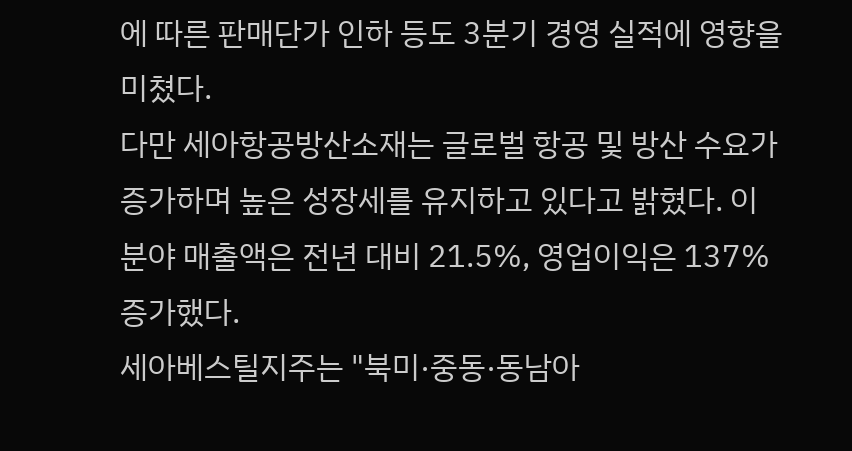에 따른 판매단가 인하 등도 3분기 경영 실적에 영향을 미쳤다.
다만 세아항공방산소재는 글로벌 항공 및 방산 수요가 증가하며 높은 성장세를 유지하고 있다고 밝혔다. 이 분야 매출액은 전년 대비 21.5%, 영업이익은 137% 증가했다.
세아베스틸지주는 "북미·중동·동남아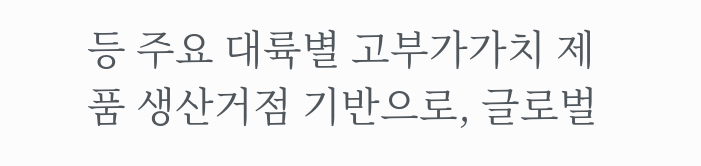등 주요 대륙별 고부가가치 제품 생산거점 기반으로, 글로벌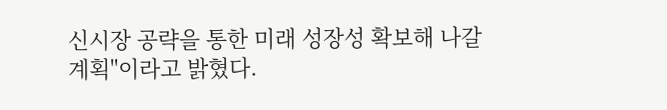신시장 공략을 통한 미래 성장성 확보해 나갈 계획"이라고 밝혔다.